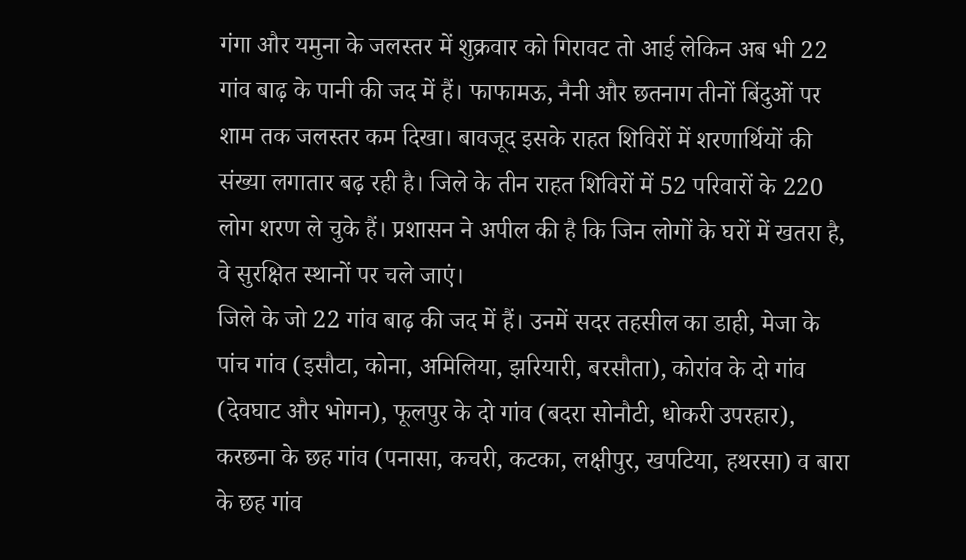गंगा और यमुना के जलस्तर में शुक्रवार को गिरावट तो आई लेकिन अब भी 22 गांव बाढ़ के पानी की जद में हैं। फाफामऊ, नैनी और छतनाग तीनों बिंदुओं पर शाम तक जलस्तर कम दिखा। बावजूद इसके राहत शिविरों में शरणार्थियों की संख्या लगातार बढ़ रही है। जिले के तीन राहत शिविरों में 52 परिवारों के 220 लोग शरण ले चुके हैं। प्रशासन ने अपील की है कि जिन लोगों के घरों में खतरा है, वे सुरक्षित स्थानों पर चले जाएं।
जिले के जो 22 गांव बाढ़ की जद में हैं। उनमें सदर तहसील का डाही, मेजा के पांच गांव (इसौटा, कोना, अमिलिया, झरियारी, बरसौता), कोरांव के दो गांव (देवघाट और भोगन), फूलपुर के दो गांव (बदरा सोनौटी, धोकरी उपरहार), करछना के छह गांव (पनासा, कचरी, कटका, लक्षीपुर, खपटिया, हथरसा) व बारा के छह गांव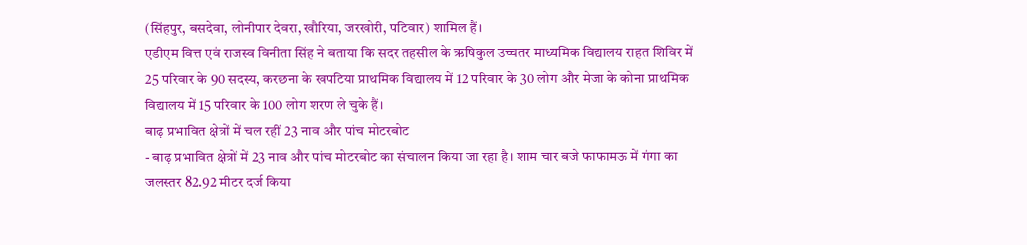(सिंहपुर, बसदेवा, लोनीपार देवरा, खौरिया, जरखोरी, पटिवार) शामिल हैं।
एडीएम वित्त एवं राजस्व विनीता सिंह ने बताया कि सदर तहसील के ऋषिकुल उच्चतर माध्यमिक विद्यालय राहत शिविर में 25 परिवार के 90 सदस्य, करछना के खपटिया प्राथमिक विद्यालय में 12 परिवार के 30 लोग और मेजा के कोना प्राथमिक विद्यालय में 15 परिवार के 100 लोग शरण ले चुके हैं।
बाढ़ प्रभावित क्षेत्रों में चल रहीं 23 नाव और पांच मोटरबोट
- बाढ़ प्रभावित क्षेत्रों में 23 नाव और पांच मोटरबोट का संचालन किया जा रहा है। शाम चार बजे फाफामऊ में गंगा का जलस्तर 82.92 मीटर दर्ज किया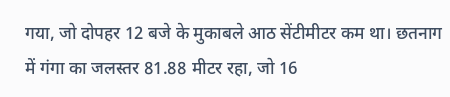गया, जो दोपहर 12 बजे के मुकाबले आठ सेंटीमीटर कम था। छतनाग में गंगा का जलस्तर 81.88 मीटर रहा, जो 16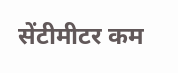सेंटीमीटर कम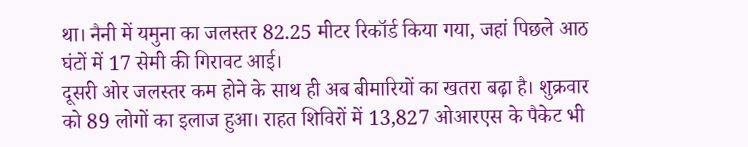था। नैनी में यमुना का जलस्तर 82.25 मीटर रिकॉर्ड किया गया, जहां पिछले आठ घंटों में 17 सेमी की गिरावट आई।
दूसरी ओर जलस्तर कम होने के साथ ही अब बीमारियों का खतरा बढ़ा है। शुक्रवार को 89 लोगों का इलाज हुआ। राहत शिविरों में 13,827 ओआरएस के पैकेट भी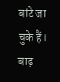बांटे जा चुके हैं। बाढ़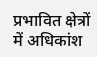प्रभावित क्षेत्रों में अधिकांश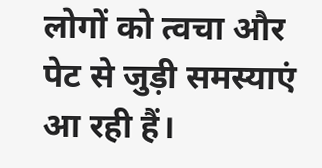लोगों को त्वचा और पेट से जुड़ी समस्याएं आ रही हैं।